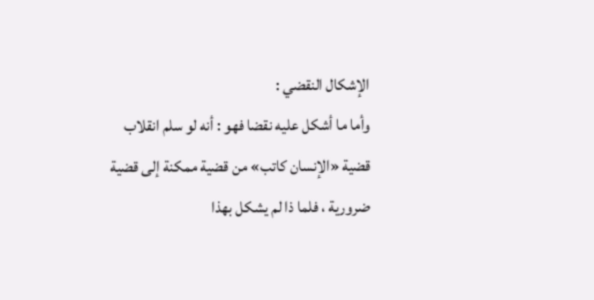الإشكال النقضي :
وأما ما أشكل عليه نقضا فهو : أنه لو سلم انقلاب قضية «الإنسان كاتب» من قضية ممكنة إلى قضية ضرورية ، فلما ذا لم يشكل بهذا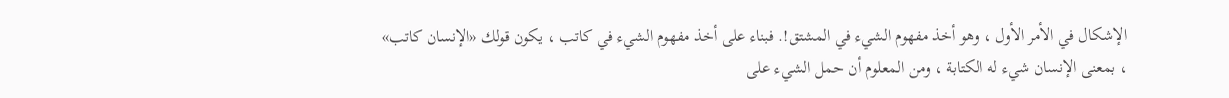الإشكال في الأمر الأول ، وهو أخذ مفهوم الشيء في المشتق!. فبناء على أخذ مفهوم الشيء في كاتب ، يكون قولك «الإنسان كاتب» ، بمعنى الإنسان شيء له الكتابة ، ومن المعلوم أن حمل الشيء على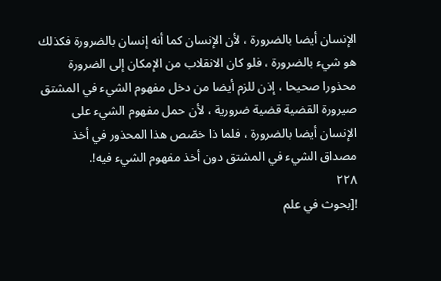الإنسان أيضا بالضرورة ، لأن الإنسان كما أنه إنسان بالضرورة فكذلك هو شيء بالضرورة ، فلو كان الانقلاب من الإمكان إلى الضرورة محذورا صحيحا ، إذن للزم أيضا من دخل مفهوم الشيء في المشتق صيرورة القضية قضية ضرورية ، لأن حمل مفهوم الشيء على الإنسان أيضا بالضرورة ، فلما ذا خصّص هذا المحذور في أخذ مصداق الشيء في المشتق دون أخذ مفهوم الشيء فيه!.
٢٢٨
![بحوث في علم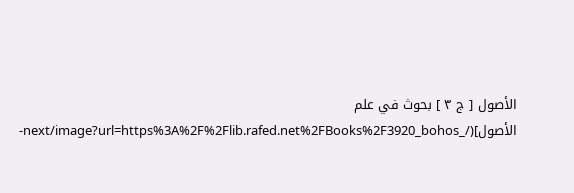الأصول [ ج ٣ ] بحوث في علم الأصول](/_next/image?url=https%3A%2F%2Flib.rafed.net%2FBooks%2F3920_bohos-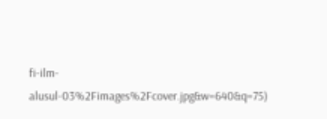fi-ilm-alusul-03%2Fimages%2Fcover.jpg&w=640&q=75)